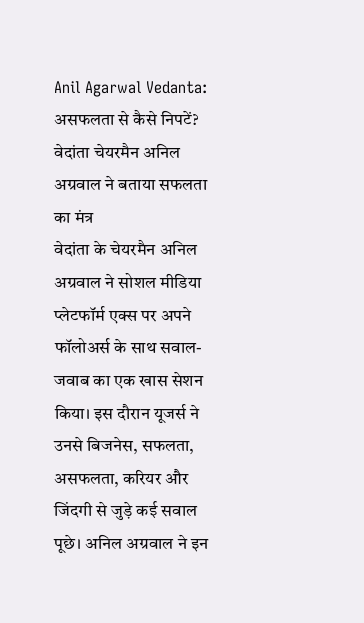Anil Agarwal Vedanta: असफलता से कैसे निपटें? वेदांता चेयरमैन अनिल अग्रवाल ने बताया सफलता का मंत्र
वेदांता के चेयरमैन अनिल अग्रवाल ने सोशल मीडिया प्लेटफॉर्म एक्स पर अपने फॉलोअर्स के साथ सवाल-जवाब का एक खास सेशन किया। इस दौरान यूजर्स ने उनसे बिजनेस, सफलता, असफलता, करियर और जिंदगी से जुड़े कई सवाल पूछे। अनिल अग्रवाल ने इन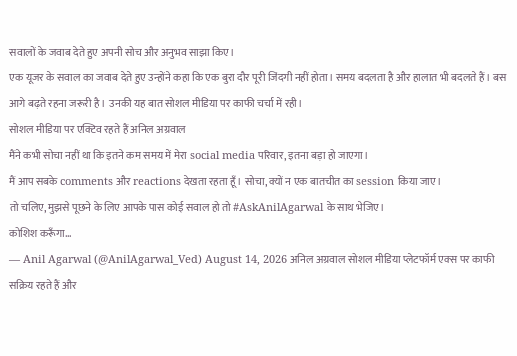सवालों के जवाब देते हुए अपनी सोच और अनुभव साझा किए।
एक यूजर के सवाल का जवाब देते हुए उन्होंने कहा कि एक बुरा दौर पूरी जिंदगी नहीं होता। समय बदलता है और हालात भी बदलते हैं। बस आगे बढ़ते रहना जरूरी है। उनकी यह बात सोशल मीडिया पर काफी चर्चा में रही।
सोशल मीडिया पर एक्टिव रहते हैं अनिल अग्रवाल
मैंने कभी सोचा नहीं था कि इतने कम समय में मेरा social media परिवार, इतना बड़ा हो जाएगा।
मैं आप सबके comments और reactions देखता रहता हूँ। सोचा, क्यों न एक बातचीत का session किया जाए।
तो चलिए, मुझसे पूछने के लिए आपके पास कोई सवाल हो तो #AskAnilAgarwal के साथ भेजिए।
कोशिश करूँगा…
— Anil Agarwal (@AnilAgarwal_Ved) August 14, 2026 अनिल अग्रवाल सोशल मीडिया प्लेटफॉर्म एक्स पर काफी सक्रिय रहते हैं और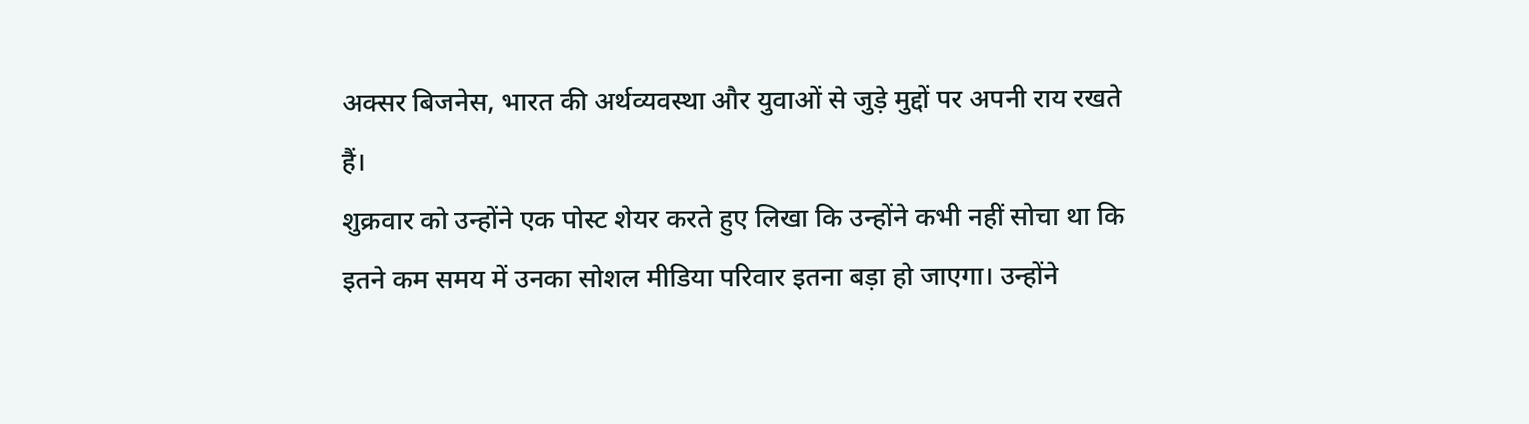अक्सर बिजनेस, भारत की अर्थव्यवस्था और युवाओं से जुड़े मुद्दों पर अपनी राय रखते हैं।
शुक्रवार को उन्होंने एक पोस्ट शेयर करते हुए लिखा कि उन्होंने कभी नहीं सोचा था कि इतने कम समय में उनका सोशल मीडिया परिवार इतना बड़ा हो जाएगा। उन्होंने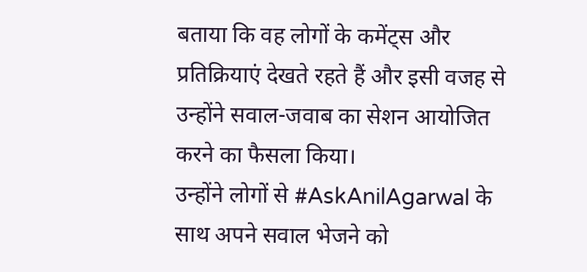बताया कि वह लोगों के कमेंट्स और प्रतिक्रियाएं देखते रहते हैं और इसी वजह से उन्होंने सवाल-जवाब का सेशन आयोजित करने का फैसला किया।
उन्होंने लोगों से #AskAnilAgarwal के साथ अपने सवाल भेजने को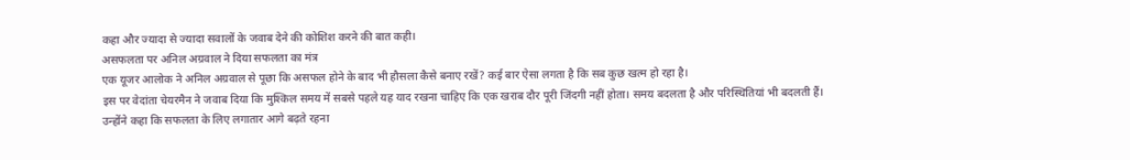कहा और ज्यादा से ज्यादा सवालों के जवाब देने की कोशिश करने की बात कही।
असफलता पर अनिल अग्रवाल ने दिया सफलता का मंत्र
एक यूजर आलोक ने अनिल अग्रवाल से पूछा कि असफल होने के बाद भी हौसला कैसे बनाए रखें? कई बार ऐसा लगता है कि सब कुछ खत्म हो रहा है।
इस पर वेदांता चेयरमैन ने जवाब दिया कि मुश्किल समय में सबसे पहले यह याद रखना चाहिए कि एक खराब दौर पूरी जिंदगी नहीं होता। समय बदलता है और परिस्थितियां भी बदलती हैं।
उन्होंने कहा कि सफलता के लिए लगातार आगे बढ़ते रहना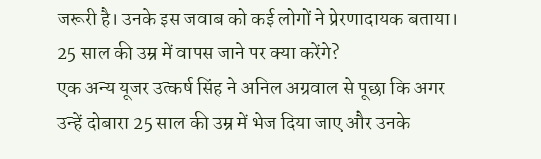जरूरी है। उनके इस जवाब को कई लोगों ने प्रेरणादायक बताया।
25 साल की उम्र में वापस जाने पर क्या करेंगे?
एक अन्य यूजर उत्कर्ष सिंह ने अनिल अग्रवाल से पूछा कि अगर उन्हें दोबारा 25 साल की उम्र में भेज दिया जाए और उनके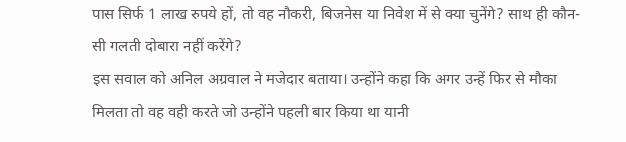पास सिर्फ 1 लाख रुपये हों, तो वह नौकरी, बिजनेस या निवेश में से क्या चुनेंगे? साथ ही कौन-सी गलती दोबारा नहीं करेंगे?
इस सवाल को अनिल अग्रवाल ने मजेदार बताया। उन्होंने कहा कि अगर उन्हें फिर से मौका मिलता तो वह वही करते जो उन्होंने पहली बार किया था यानी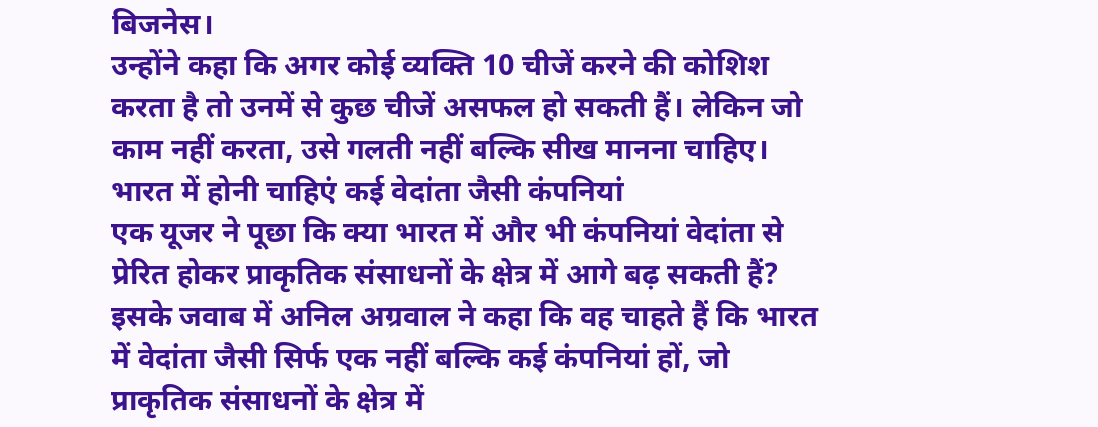बिजनेस।
उन्होंने कहा कि अगर कोई व्यक्ति 10 चीजें करने की कोशिश करता है तो उनमें से कुछ चीजें असफल हो सकती हैं। लेकिन जो काम नहीं करता, उसे गलती नहीं बल्कि सीख मानना चाहिए।
भारत में होनी चाहिएं कई वेदांता जैसी कंपनियां
एक यूजर ने पूछा कि क्या भारत में और भी कंपनियां वेदांता से प्रेरित होकर प्राकृतिक संसाधनों के क्षेत्र में आगे बढ़ सकती हैं?
इसके जवाब में अनिल अग्रवाल ने कहा कि वह चाहते हैं कि भारत में वेदांता जैसी सिर्फ एक नहीं बल्कि कई कंपनियां हों, जो प्राकृतिक संसाधनों के क्षेत्र में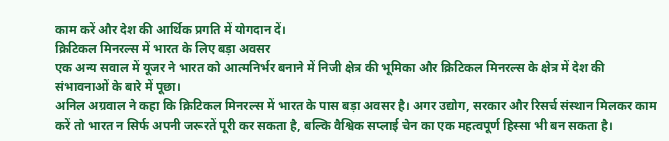काम करें और देश की आर्थिक प्रगति में योगदान दें।
क्रिटिकल मिनरल्स में भारत के लिए बड़ा अवसर
एक अन्य सवाल में यूजर ने भारत को आत्मनिर्भर बनाने में निजी क्षेत्र की भूमिका और क्रिटिकल मिनरल्स के क्षेत्र में देश की संभावनाओं के बारे में पूछा।
अनिल अग्रवाल ने कहा कि क्रिटिकल मिनरल्स में भारत के पास बड़ा अवसर है। अगर उद्योग, सरकार और रिसर्च संस्थान मिलकर काम करें तो भारत न सिर्फ अपनी जरूरतें पूरी कर सकता है, बल्कि वैश्विक सप्लाई चेन का एक महत्वपूर्ण हिस्सा भी बन सकता है।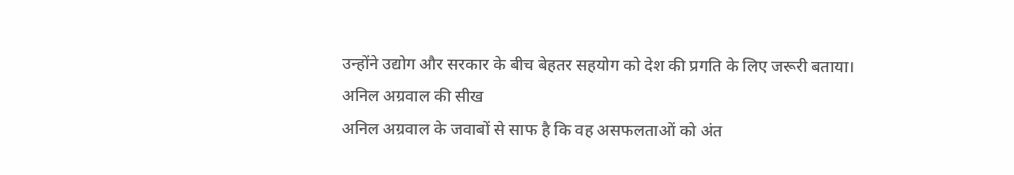उन्होंने उद्योग और सरकार के बीच बेहतर सहयोग को देश की प्रगति के लिए जरूरी बताया।
अनिल अग्रवाल की सीख
अनिल अग्रवाल के जवाबों से साफ है कि वह असफलताओं को अंत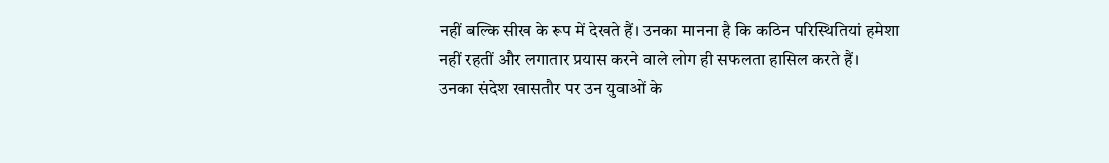नहीं बल्कि सीख के रूप में देखते हैं। उनका मानना है कि कठिन परिस्थितियां हमेशा नहीं रहतीं और लगातार प्रयास करने वाले लोग ही सफलता हासिल करते हैं।
उनका संदेश खासतौर पर उन युवाओं के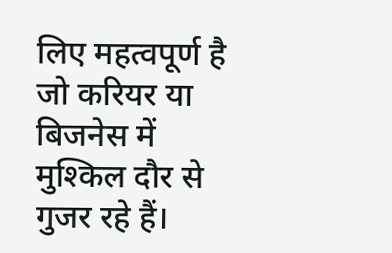लिए महत्वपूर्ण है जो करियर या बिजनेस में मुश्किल दौर से गुजर रहे हैं।